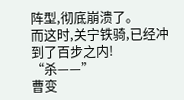阵型,彻底崩溃了。
而这时,关宁铁骑,已经冲到了百步之内!
“杀——”
曹变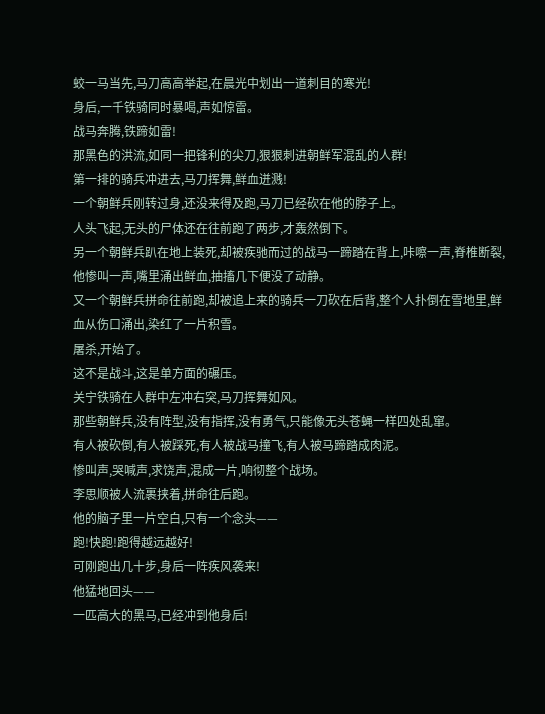蛟一马当先,马刀高高举起,在晨光中划出一道刺目的寒光!
身后,一千铁骑同时暴喝,声如惊雷。
战马奔腾,铁蹄如雷!
那黑色的洪流,如同一把锋利的尖刀,狠狠刺进朝鲜军混乱的人群!
第一排的骑兵冲进去,马刀挥舞,鲜血迸溅!
一个朝鲜兵刚转过身,还没来得及跑,马刀已经砍在他的脖子上。
人头飞起,无头的尸体还在往前跑了两步,才轰然倒下。
另一个朝鲜兵趴在地上装死,却被疾驰而过的战马一蹄踏在背上,咔嚓一声,脊椎断裂,他惨叫一声,嘴里涌出鲜血,抽搐几下便没了动静。
又一个朝鲜兵拼命往前跑,却被追上来的骑兵一刀砍在后背,整个人扑倒在雪地里,鲜血从伤口涌出,染红了一片积雪。
屠杀,开始了。
这不是战斗,这是单方面的碾压。
关宁铁骑在人群中左冲右突,马刀挥舞如风。
那些朝鲜兵,没有阵型,没有指挥,没有勇气,只能像无头苍蝇一样四处乱窜。
有人被砍倒,有人被踩死,有人被战马撞飞,有人被马蹄踏成肉泥。
惨叫声,哭喊声,求饶声,混成一片,响彻整个战场。
李思顺被人流裹挟着,拼命往后跑。
他的脑子里一片空白,只有一个念头——
跑!快跑!跑得越远越好!
可刚跑出几十步,身后一阵疾风袭来!
他猛地回头——
一匹高大的黑马,已经冲到他身后!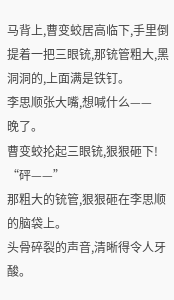马背上,曹变蛟居高临下,手里倒提着一把三眼铳,那铳管粗大,黑洞洞的,上面满是铁钉。
李思顺张大嘴,想喊什么——
晚了。
曹变蛟抡起三眼铳,狠狠砸下!
“砰——”
那粗大的铳管,狠狠砸在李思顺的脑袋上。
头骨碎裂的声音,清晰得令人牙酸。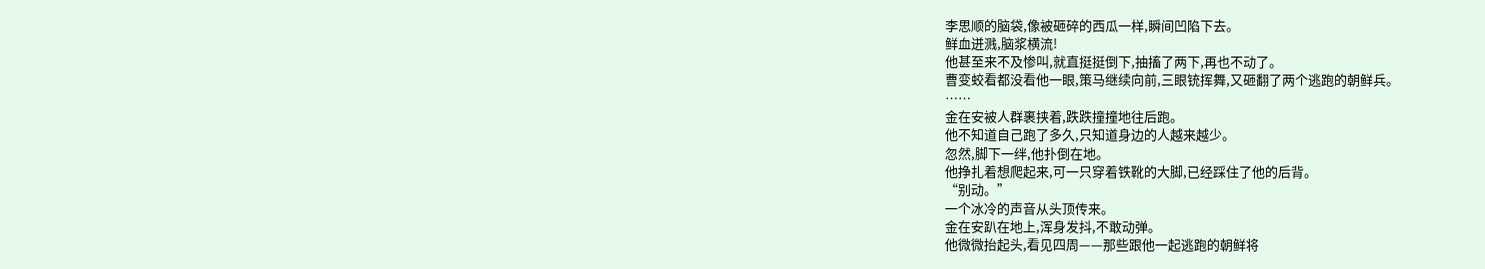李思顺的脑袋,像被砸碎的西瓜一样,瞬间凹陷下去。
鲜血迸溅,脑浆横流!
他甚至来不及惨叫,就直挺挺倒下,抽搐了两下,再也不动了。
曹变蛟看都没看他一眼,策马继续向前,三眼铳挥舞,又砸翻了两个逃跑的朝鲜兵。
……
金在安被人群裹挟着,跌跌撞撞地往后跑。
他不知道自己跑了多久,只知道身边的人越来越少。
忽然,脚下一绊,他扑倒在地。
他挣扎着想爬起来,可一只穿着铁靴的大脚,已经踩住了他的后背。
“别动。”
一个冰冷的声音从头顶传来。
金在安趴在地上,浑身发抖,不敢动弹。
他微微抬起头,看见四周——那些跟他一起逃跑的朝鲜将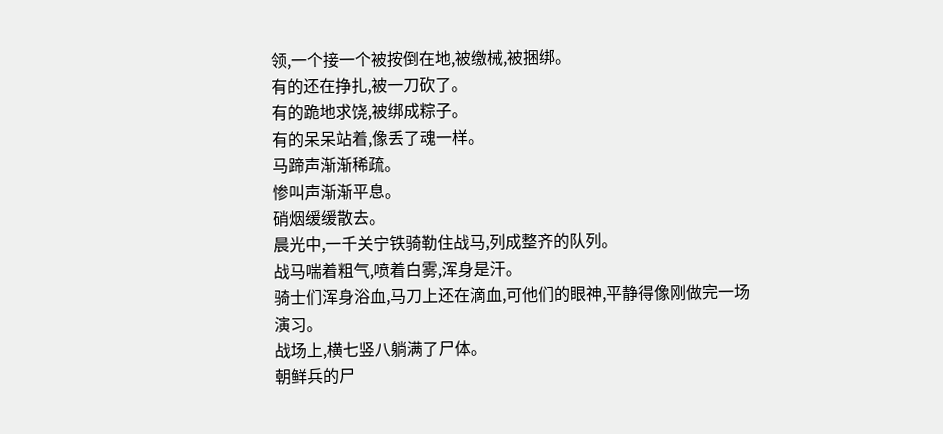领,一个接一个被按倒在地,被缴械,被捆绑。
有的还在挣扎,被一刀砍了。
有的跪地求饶,被绑成粽子。
有的呆呆站着,像丢了魂一样。
马蹄声渐渐稀疏。
惨叫声渐渐平息。
硝烟缓缓散去。
晨光中,一千关宁铁骑勒住战马,列成整齐的队列。
战马喘着粗气,喷着白雾,浑身是汗。
骑士们浑身浴血,马刀上还在滴血,可他们的眼神,平静得像刚做完一场演习。
战场上,横七竖八躺满了尸体。
朝鲜兵的尸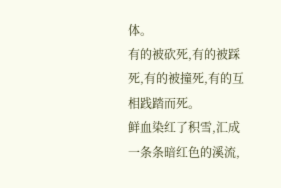体。
有的被砍死,有的被踩死,有的被撞死,有的互相践踏而死。
鲜血染红了积雪,汇成一条条暗红色的溪流,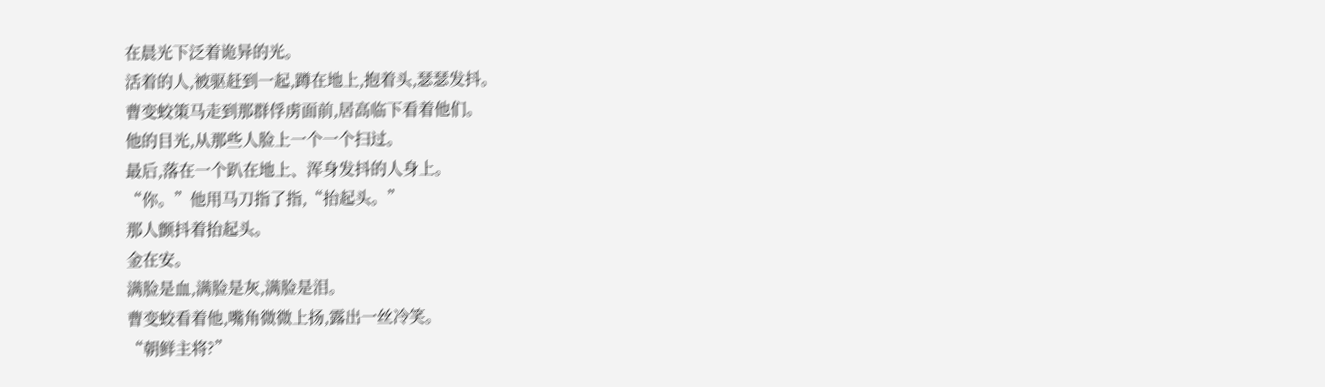在晨光下泛着诡异的光。
活着的人,被驱赶到一起,蹲在地上,抱着头,瑟瑟发抖。
曹变蛟策马走到那群俘虏面前,居高临下看着他们。
他的目光,从那些人脸上一个一个扫过。
最后,落在一个趴在地上、浑身发抖的人身上。
“你。”他用马刀指了指,“抬起头。”
那人颤抖着抬起头。
金在安。
满脸是血,满脸是灰,满脸是泪。
曹变蛟看着他,嘴角微微上扬,露出一丝冷笑。
“朝鲜主将?”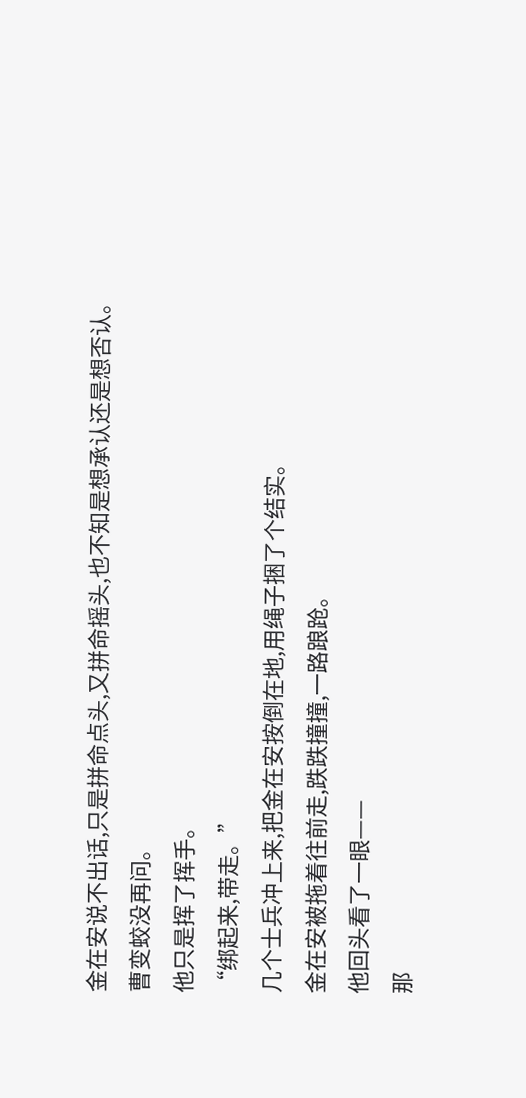金在安说不出话,只是拼命点头,又拼命摇头,也不知是想承认还是想否认。
曹变蛟没再问。
他只是挥了挥手。
“绑起来,带走。”
几个士兵冲上来,把金在安按倒在地,用绳子捆了个结实。
金在安被拖着往前走,跌跌撞撞,一路踉跄。
他回头看了一眼——
那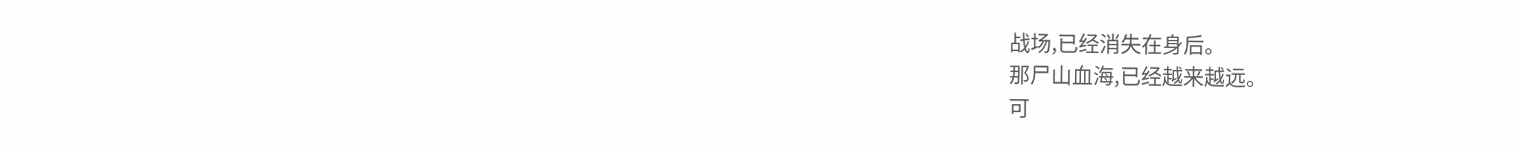战场,已经消失在身后。
那尸山血海,已经越来越远。
可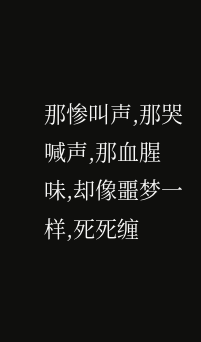那惨叫声,那哭喊声,那血腥味,却像噩梦一样,死死缠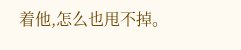着他,怎么也甩不掉。